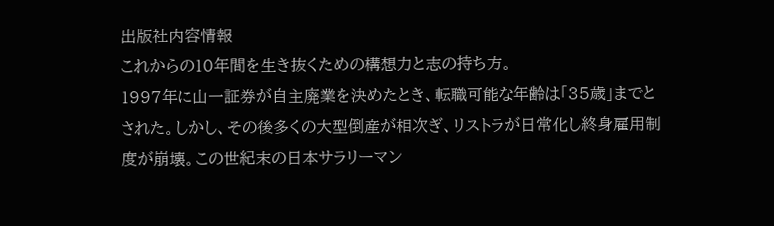出版社内容情報
これからの10年間を生き抜くための構想力と志の持ち方。
1997年に山一証券が自主廃業を決めたとき、転職可能な年齢は「35歳」までとされた。しかし、その後多くの大型倒産が相次ぎ、リストラが日常化し終身雇用制度が崩壊。この世紀末の日本サラリーマン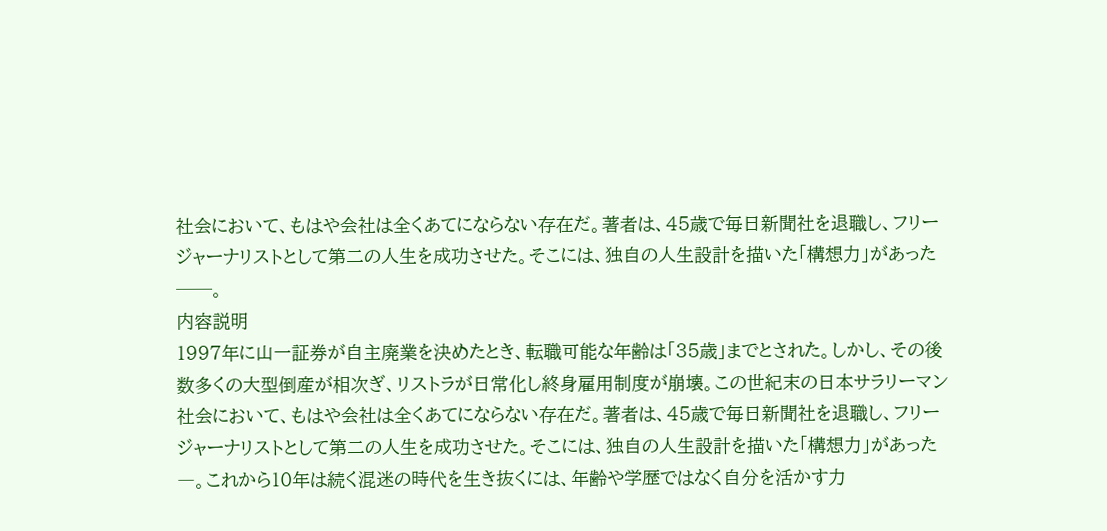社会において、もはや会社は全くあてにならない存在だ。著者は、45歳で毎日新聞社を退職し、フリージャーナリストとして第二の人生を成功させた。そこには、独自の人生設計を描いた「構想力」があった──。
内容説明
1997年に山一証券が自主廃業を決めたとき、転職可能な年齢は「35歳」までとされた。しかし、その後数多くの大型倒産が相次ぎ、リストラが日常化し終身雇用制度が崩壊。この世紀末の日本サラリーマン社会において、もはや会社は全くあてにならない存在だ。著者は、45歳で毎日新聞社を退職し、フリージャーナリストとして第二の人生を成功させた。そこには、独自の人生設計を描いた「構想力」があった―。これから10年は続く混迷の時代を生き抜くには、年齢や学歴ではなく自分を活かす力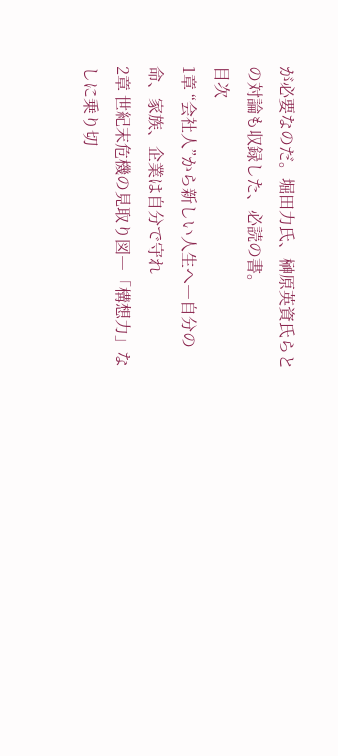が必要なのだ。堀田力氏、榊原英資氏らとの対論も収録した、必読の書。
目次
1章 “会社人”から新しい人生へ―自分の命、家族、企業は自分で守れ
2章 世紀末危機の見取り図―「構想力」なしに乗り切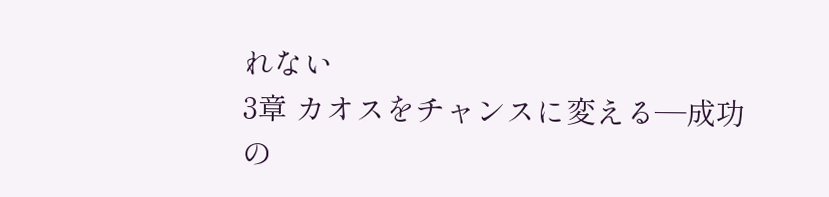れない
3章 カオスをチャンスに変える―成功の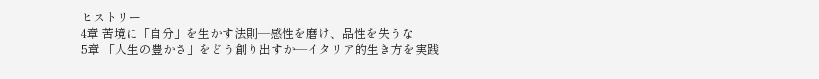ヒストリー
4章 苦境に「自分」を生かす法則―感性を磨け、品性を失うな
5章 「人生の豊かさ」をどう創り出すか―イタリア的生き方を実践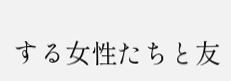する女性たちと友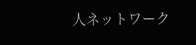人ネットワーク